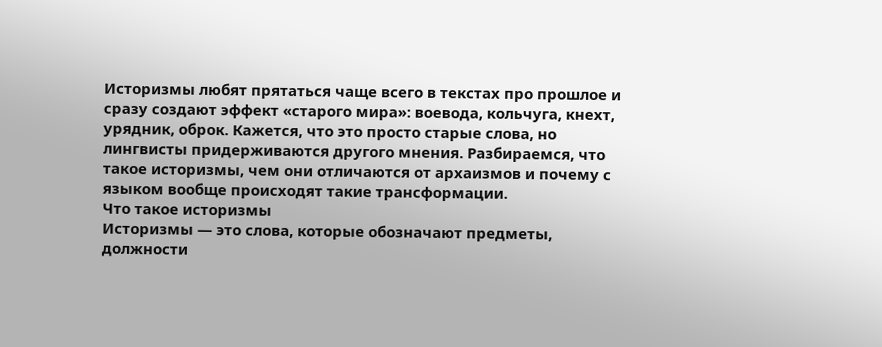Историзмы любят прятаться чаще всего в текстах про прошлое и сразу создают эффект «старого мира»: воевода, кольчуга, кнехт, урядник, оброк. Кажется, что это просто старые слова, но лингвисты придерживаются другого мнения. Разбираемся, что такое историзмы, чем они отличаются от архаизмов и почему с языком вообще происходят такие трансформации.
Что такое историзмы
Историзмы — это слова, которые обозначают предметы, должности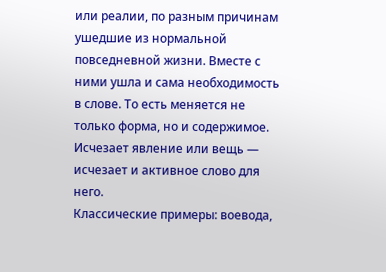или реалии, по разным причинам ушедшие из нормальной повседневной жизни. Вместе с ними ушла и сама необходимость в слове. То есть меняется не только форма, но и содержимое. Исчезает явление или вещь — исчезает и активное слово для него.
Классические примеры: воевода,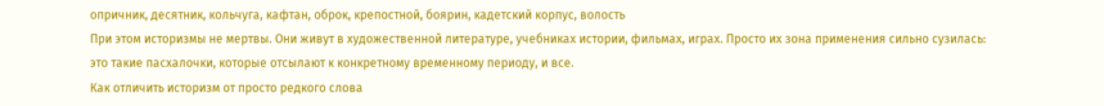опричник, десятник, кольчуга, кафтан, оброк, крепостной, боярин, кадетский корпус, волость
При этом историзмы не мертвы. Они живут в художественной литературе, учебниках истории, фильмах, играх. Просто их зона применения сильно сузилась: это такие пасхалочки, которые отсылают к конкретному временному периоду, и все.
Как отличить историзм от просто редкого слова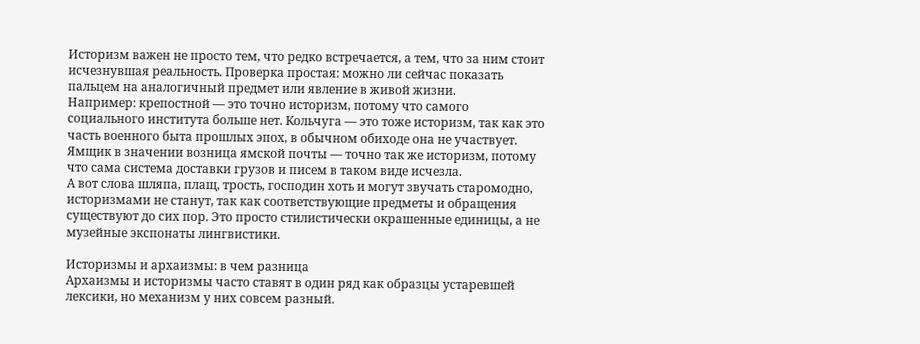Историзм важен не просто тем, что редко встречается, а тем, что за ним стоит исчезнувшая реальность. Проверка простая: можно ли сейчас показать пальцем на аналогичный предмет или явление в живой жизни.
Например: крепостной — это точно историзм, потому что самого социального института больше нет. Кольчуга — это тоже историзм, так как это часть военного быта прошлых эпох, в обычном обиходе она не участвует. Ямщик в значении возница ямской почты — точно так же историзм, потому что сама система доставки грузов и писем в таком виде исчезла.
А вот слова шляпа, плащ, трость, господин хоть и могут звучать старомодно, историзмами не станут, так как соответствующие предметы и обращения существуют до сих пор. Это просто стилистически окрашенные единицы, а не музейные экспонаты лингвистики.

Историзмы и архаизмы: в чем разница
Архаизмы и историзмы часто ставят в один ряд как образцы устаревшей лексики, но механизм у них совсем разный.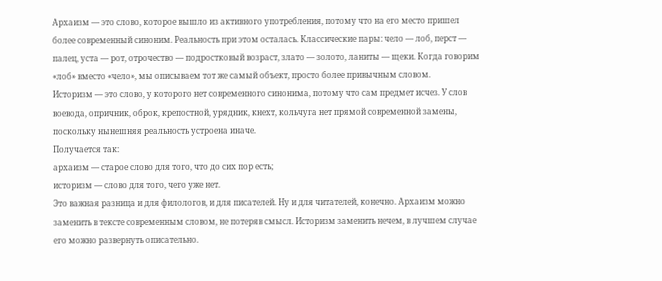Архаизм — это слово, которое вышло из активного употребления, потому что на его место пришел более современный синоним. Реальность при этом осталась. Классические пары: чело — лоб, перст — палец, уста — рот, отрочество — подростковый возраст, злато — золото, ланиты — щеки. Когда говорим «лоб» вместо «чело», мы описываем тот же самый объект, просто более привычным словом.
Историзм — это слово, у которого нет современного синонима, потому что сам предмет исчез. У слов воевода, опричник, оброк, крепостной, урядник, кнехт, кольчуга нет прямой современной замены, поскольку нынешняя реальность устроена иначе.
Получается так:
архаизм — старое слово для того, что до сих пор есть;
историзм — слово для того, чего уже нет.
Это важная разница и для филологов, и для писателей. Ну и для читателей, конечно. Архаизм можно заменить в тексте современным словом, не потеряв смысл. Историзм заменить нечем, в лучшем случае его можно развернуть описательно.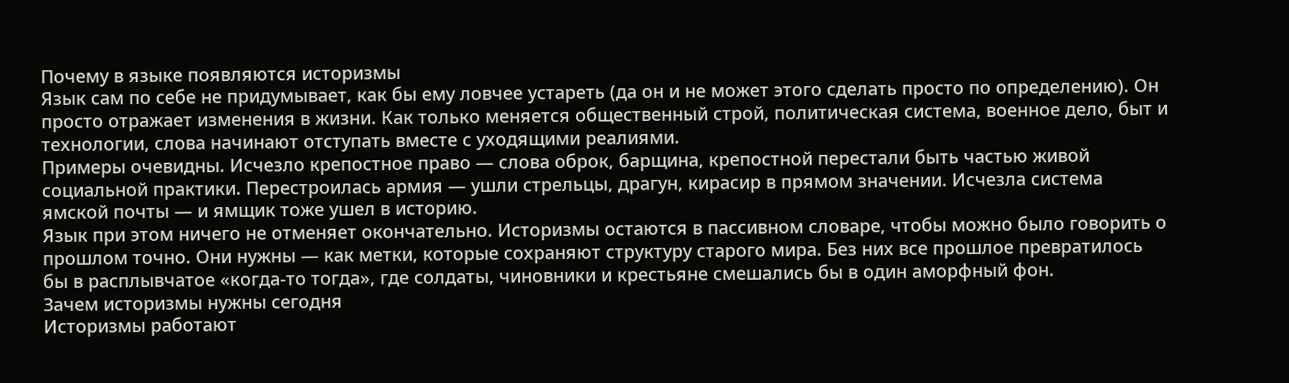Почему в языке появляются историзмы
Язык сам по себе не придумывает, как бы ему ловчее устареть (да он и не может этого сделать просто по определению). Он просто отражает изменения в жизни. Как только меняется общественный строй, политическая система, военное дело, быт и технологии, слова начинают отступать вместе с уходящими реалиями.
Примеры очевидны. Исчезло крепостное право — слова оброк, барщина, крепостной перестали быть частью живой социальной практики. Перестроилась армия — ушли стрельцы, драгун, кирасир в прямом значении. Исчезла система ямской почты — и ямщик тоже ушел в историю.
Язык при этом ничего не отменяет окончательно. Историзмы остаются в пассивном словаре, чтобы можно было говорить о прошлом точно. Они нужны — как метки, которые сохраняют структуру старого мира. Без них все прошлое превратилось бы в расплывчатое «когда-то тогда», где солдаты, чиновники и крестьяне смешались бы в один аморфный фон.
Зачем историзмы нужны сегодня
Историзмы работают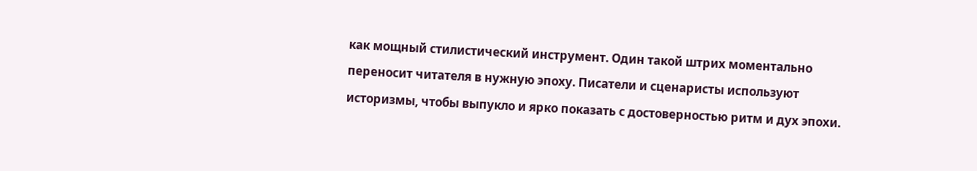как мощный стилистический инструмент. Один такой штрих моментально переносит читателя в нужную эпоху. Писатели и сценаристы используют историзмы, чтобы выпукло и ярко показать с достоверностью ритм и дух эпохи.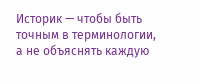Историк — чтобы быть точным в терминологии, а не объяснять каждую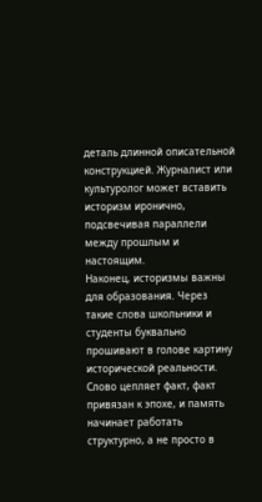деталь длинной описательной конструкцией. Журналист или культуролог может вставить историзм иронично, подсвечивая параллели между прошлым и настоящим.
Наконец, историзмы важны для образования. Через такие слова школьники и студенты буквально прошивают в голове картину исторической реальности. Слово цепляет факт, факт привязан к эпохе, и память начинает работать структурно, а не просто в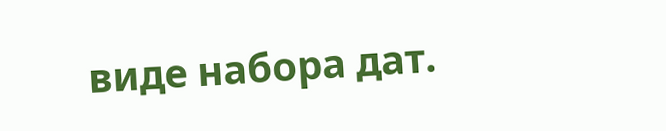виде набора дат.